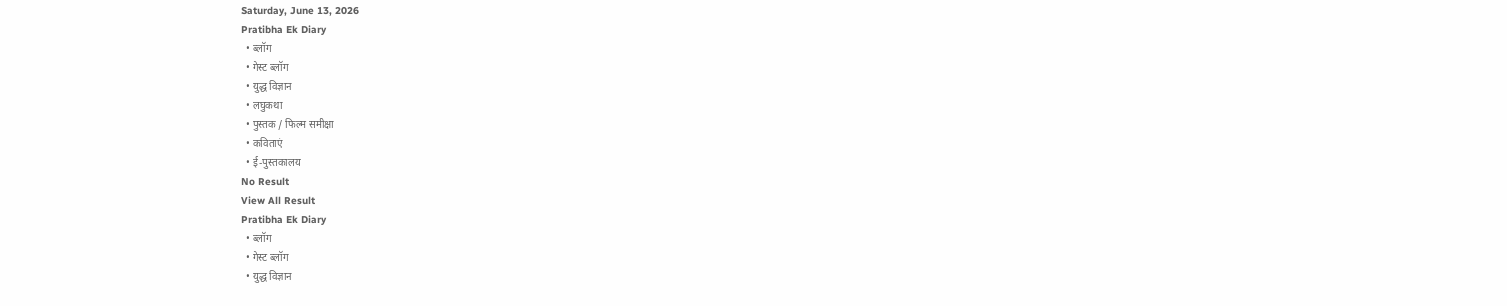Saturday, June 13, 2026
Pratibha Ek Diary
  • ब्लॉग
  • गेस्ट ब्लॉग
  • युद्ध विज्ञान
  • लघुकथा
  • पुस्तक / फिल्म समीक्षा
  • कविताएं
  • ई-पुस्तकालय
No Result
View All Result
Pratibha Ek Diary
  • ब्लॉग
  • गेस्ट ब्लॉग
  • युद्ध विज्ञान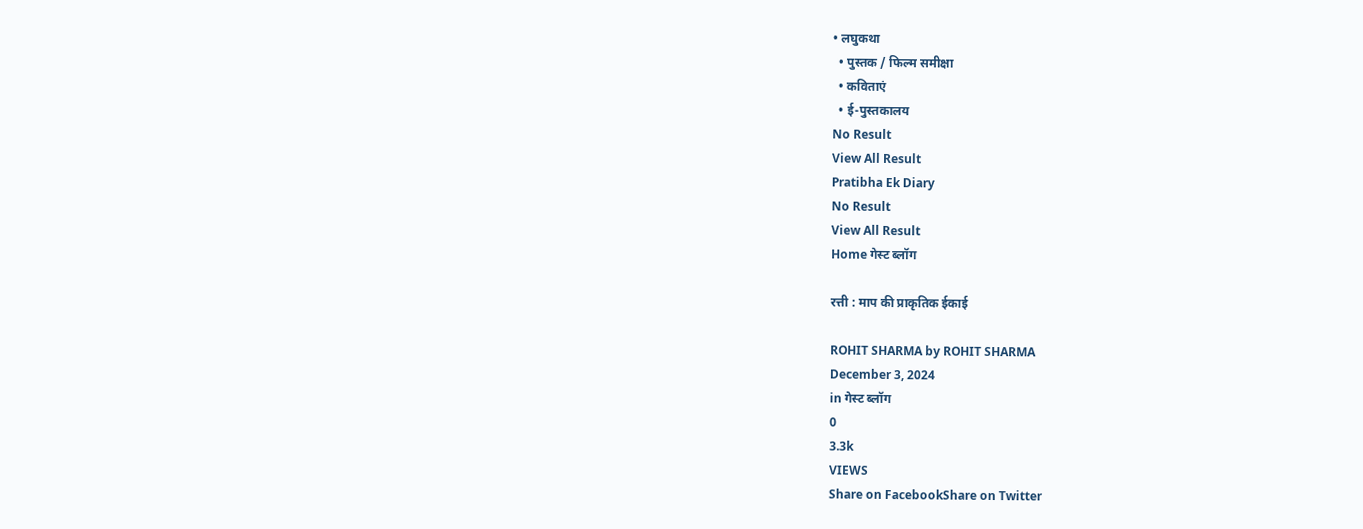• लघुकथा
  • पुस्तक / फिल्म समीक्षा
  • कविताएं
  • ई-पुस्तकालय
No Result
View All Result
Pratibha Ek Diary
No Result
View All Result
Home गेस्ट ब्लॉग

रत्ती : माप की प्राकृतिक ईकाई

ROHIT SHARMA by ROHIT SHARMA
December 3, 2024
in गेस्ट ब्लॉग
0
3.3k
VIEWS
Share on FacebookShare on Twitter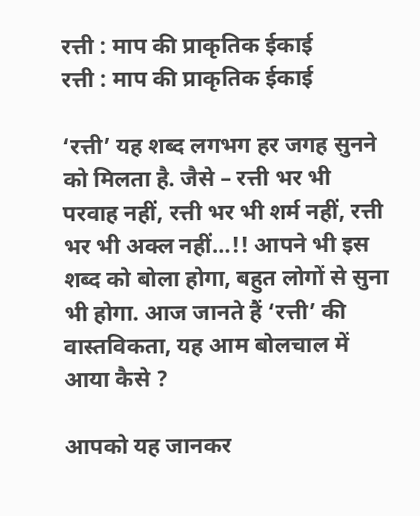रत्ती : माप की प्राकृतिक ईकाई
रत्ती : माप की प्राकृतिक ईकाई

‘रत्ती’ यह शब्द लगभग हर जगह सुनने को मिलता है. जैसे – रत्ती भर भी परवाह नहीं, रत्ती भर भी शर्म नहीं, रत्ती भर भी अक्ल नहीं…!! आपने भी इस शब्द को बोला होगा, बहुत लोगों से सुना भी होगा. आज जानते हैं ‘रत्ती’ की वास्तविकता, यह आम बोलचाल में आया कैसे ?

आपको यह जानकर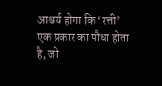आश्चर्य होगा कि ‘रत्ती’ एक प्रकार का पौधा होता है, जो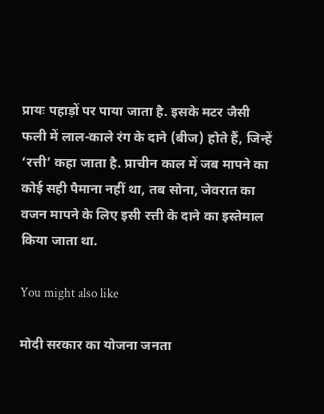प्रायः पहाड़ों पर पाया जाता है. इसके मटर जैसी फली में लाल-काले रंग के दाने (बीज) होते हैं, जिन्हें ‘रत्ती’ कहा जाता है. प्राचीन काल में जब मापने का कोई सही पैमाना नहीं था, तब सोना, जेवरात का वजन मापने के लिए इसी रत्ती के दाने का इस्तेमाल किया जाता था.

You might also like

मोदी सरकार का योजना जनता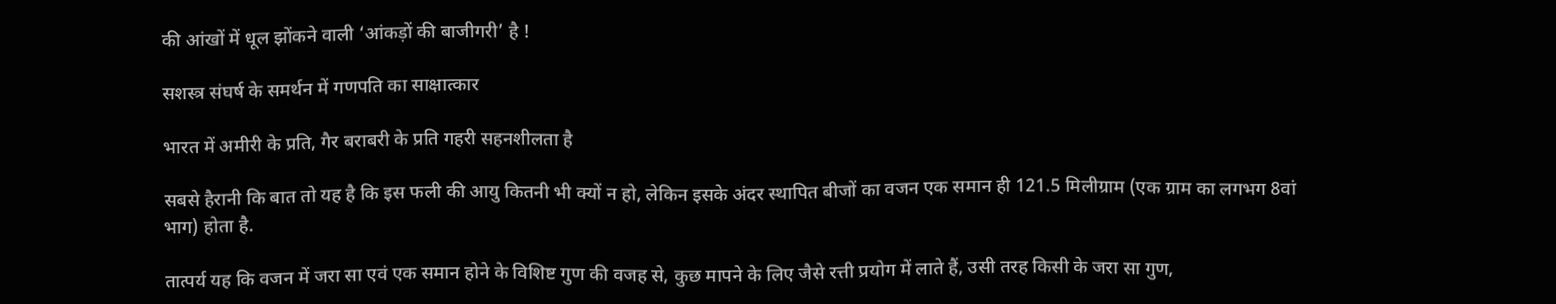की आंखों में धूल झोंकने वाली ‘आंकड़ों की बाजीगरी’ है !

सशस्त्र संघर्ष के समर्थन में गणपति का साक्षात्कार

भारत में अमीरी के प्रति, गैर बराबरी के प्रति गहरी सहनशीलता है

सबसे हैरानी कि बात तो यह है कि इस फली की आयु कितनी भी क्यों न हो, लेकिन इसके अंदर स्थापित बीजों का वजन एक समान ही 121.5 मिलीग्राम (एक ग्राम का लगभग 8वां भाग) होता है.

तात्पर्य यह कि वजन में जरा सा एवं एक समान होने के विशिष्ट गुण की वजह से, कुछ मापने के लिए जैसे रत्ती प्रयोग में लाते हैं, उसी तरह किसी के जरा सा गुण,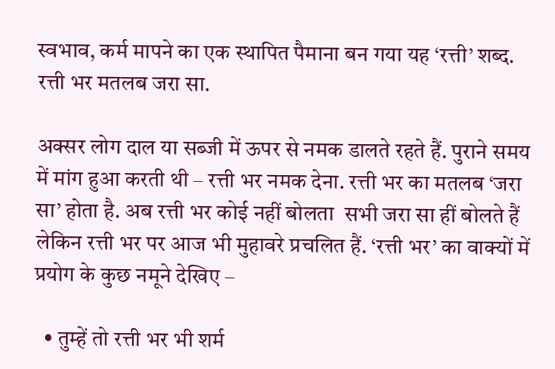स्वभाव, कर्म मापने का एक स्थापित पैमाना बन गया यह ‘रत्ती’ शब्द. रत्ती भर मतलब जरा सा.

अक्सर लोग दाल या सब्जी में ऊपर से नमक डालते रहते हैं. पुराने समय में मांग हुआ करती थी – रत्ती भर नमक देना. रत्ती भर का मतलब ‘जरा सा’ होता है. अब रत्ती भर कोई नहीं बोलता  सभी जरा सा हीं बोलते हैं लेकिन रत्ती भर पर आज भी मुहावरे प्रचलित हैं. ‘रत्ती भर’ का वाक्यों में प्रयोग के कुछ नमूने देखिए –

  • तुम्हें तो रत्ती भर भी शर्म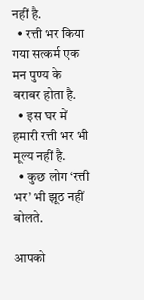नहीं है.
  • रत्ती भर किया गया सत्कर्म एक मन पुण्य के बराबर होता है.
  • इस घर में हमारी रत्ती भर भी मूल्य नहीं है.
  • कुछ लोग ‘रत्ती भर’ भी झूठ नहीं बोलते.

आपको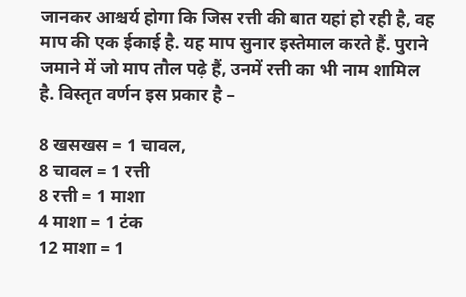जानकर आश्चर्य होगा कि जिस रत्ती की बात यहां हो रही है, वह माप की एक ईकाई है. यह माप सुनार इस्तेमाल करते हैं. पुराने जमाने में जो माप तौल पढ़े हैं, उनमें रत्ती का भी नाम शामिल है. विस्तृत वर्णन इस प्रकार है –

8 खसखस = 1 चावल,
8 चावल = 1 रत्ती
8 रत्ती = 1 माशा
4 माशा = 1 टंक
12 माशा = 1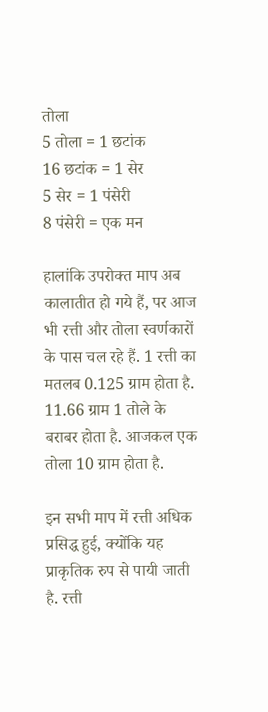तोला
5 तोला = 1 छटांक
16 छटांक = 1 सेर
5 सेर = 1 पंसेरी
8 पंसेरी = एक मन

हालांकि उपरोक्त माप अब कालातीत हो गये हैं, पर आज भी रत्ती और तोला स्वर्णकारों के पास चल रहे हैं. 1 रत्ती का मतलब 0.125 ग्राम होता है. 11.66 ग्राम 1 तोले के बराबर होता है. आजकल एक तोला 10 ग्राम होता है.

इन सभी माप में रत्ती अधिक प्रसिद्ध हुई, क्योंकि यह प्राकृतिक रुप से पायी जाती है. रत्ती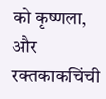को कृष्णला, और रक्तकाकचिंची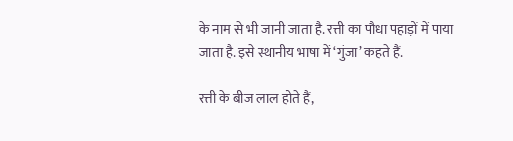के नाम से भी जानी जाता है. रत्ती का पौधा पहाड़ों में पाया जाता है. इसे स्थानीय भाषा में ‘गुंजा’ कहते हैं.

रत्ती के बीज लाल होते हैं,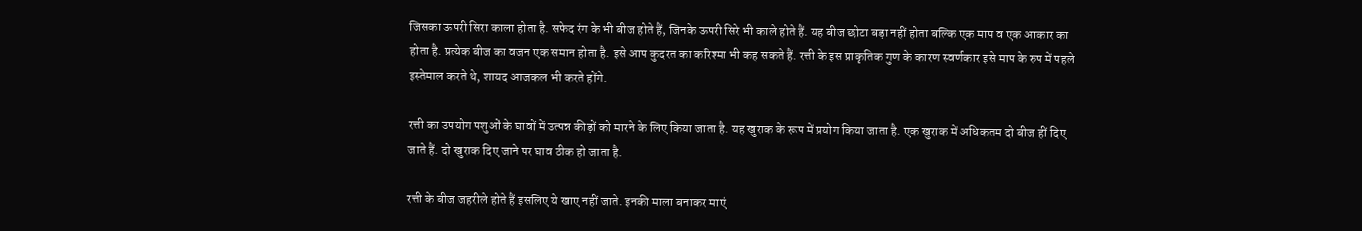जिसका ऊपरी सिरा काला होता है. सफेद रंग के भी बीज होते हैं, जिनके ऊपरी सिरे भी काले होते हैं. यह बीज छोटा बड़ा नहीं होता बल्कि एक माप व एक आकार का होता है. प्रत्येक बीज का वजन एक समान होता है. इसे आप कुदरत का करिश्मा भी कह सकते हैं. रत्ती के इस प्राकृतिक गुण के कारण स्वर्णकार इसे माप के रुप में पहले इस्तेमाल करते थे, शायद आजकल भी करते होंगे.

रत्ती का उपयोग पशुओं के घावों में उत्पन्न कीड़ों को मारने के लिए किया जाता है. यह खुराक के रूप में प्रयोग किया जाता है. एक खुराक में अधिकतम दो बीज हीं दिए जाते हैं. दो खुराक दिए जाने पर घाव ठीक हो जाता है.

रत्ती के बीज जहरीले होते हैं इसलिए ये खाए नहीं जाते. इनकी माला बनाकर माएं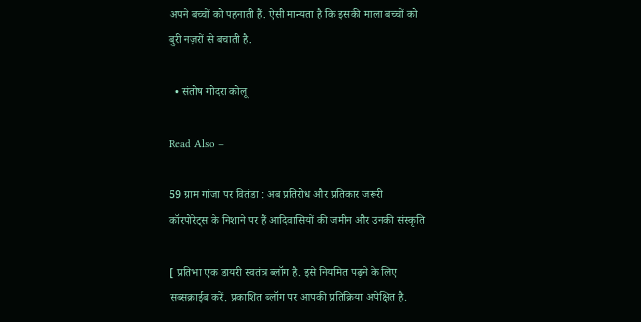अपने बच्चों को पहनाती हैं. ऐसी मान्यता है कि इसकी माला बच्चों को बुरी नज़रों से बचाती है.

  • संतोष गोदरा कोलू

Read Also –

59 ग्राम गांजा पर वितंडा : अब प्रतिरोध और प्रतिकार जरूरी
कॉरपोरेट्स के निशाने पर हैं आदिवासियों की जमीन और उनकी संस्कृति

[ प्रतिभा एक डायरी स्वतंत्र ब्लॉग है. इसे नियमित पढ़ने के लिए सब्सक्राईब करें. प्रकाशित ब्लॉग पर आपकी प्रतिक्रिया अपेक्षित है.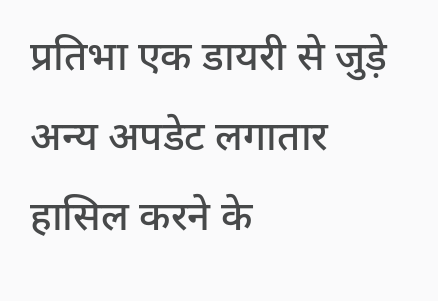प्रतिभा एक डायरी से जुड़े अन्य अपडेट लगातार हासिल करने के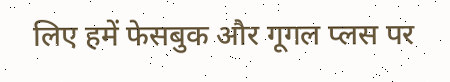लिए हमें फेसबुक और गूगल प्लस पर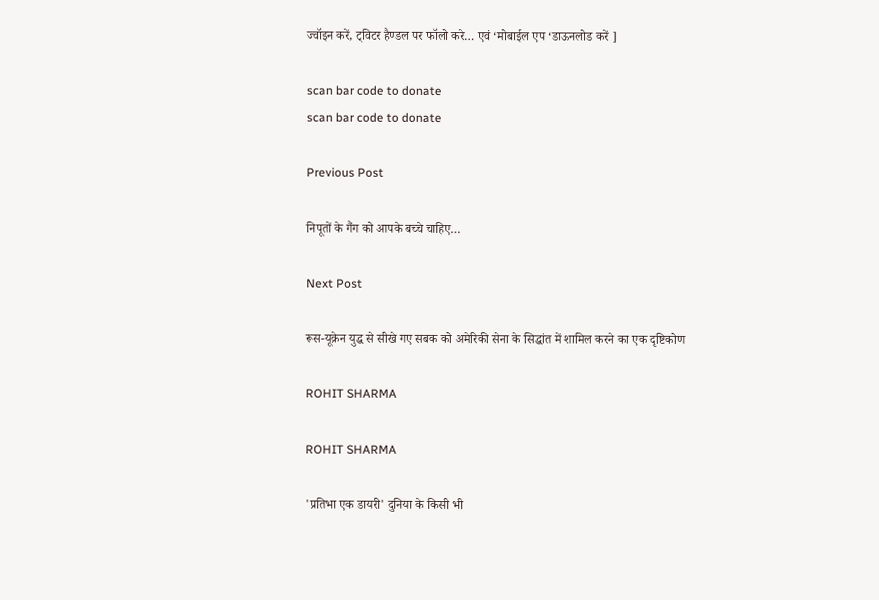ज्वॉइन करें, ट्विटर हैण्डल पर फॉलो करे… एवं ‘मोबाईल एप ‘डाऊनलोड करें ]

scan bar code to donate
scan bar code to donate

Previous Post

निपूतों के गैंग को आपके बच्चे चाहिए…

Next Post

रूस-यूक्रेन युद्ध से सीखे गए सबक को अमेरिकी सेना के सिद्धांत में शामिल करने का एक दृष्टिकोण

ROHIT SHARMA

ROHIT SHARMA

'प्रतिभा एक डायरी' दुनिया के किसी भी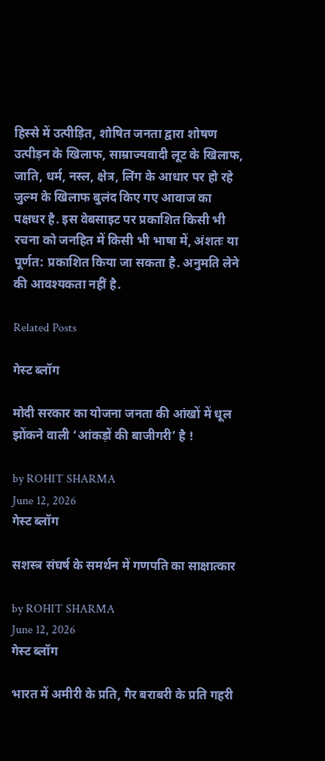हिस्से में उत्पीड़ित, शोषित जनता द्वारा शोषण उत्पीड़न के खिलाफ, साम्राज्यवादी लूट के खिलाफ, जाति, धर्म, नस्ल, क्षेत्र, लिंग के आधार पर हो रहे जुल्म के खिलाफ बुलंद किए गए आवाज का पक्षधर है. इस वेबसाइट पर प्रकाशित किसी भी रचना को जनहित में किसी भी भाषा में, अंशतः या पूर्णत: प्रकाशित किया जा सकता है. अनुमति लेने की आवश्यकता नहीं है.

Related Posts

गेस्ट ब्लॉग

मोदी सरकार का योजना जनता की आंखों में धूल झोंकने वाली ‘आंकड़ों की बाजीगरी’ है !

by ROHIT SHARMA
June 12, 2026
गेस्ट ब्लॉग

सशस्त्र संघर्ष के समर्थन में गणपति का साक्षात्कार

by ROHIT SHARMA
June 12, 2026
गेस्ट ब्लॉग

भारत में अमीरी के प्रति, गैर बराबरी के प्रति गहरी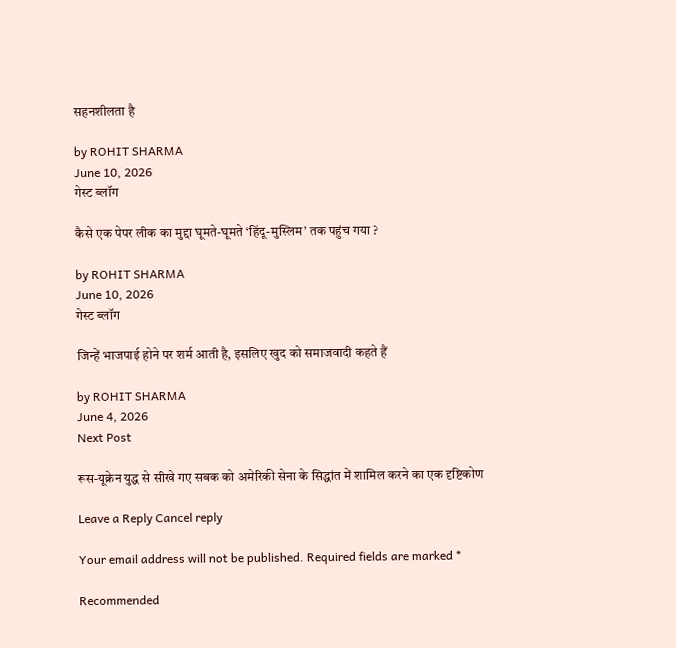सहनशीलता है

by ROHIT SHARMA
June 10, 2026
गेस्ट ब्लॉग

कैसे एक पेपर लीक का मुद्दा घूमते-घूमते ‘हिंदू-मुस्लिम’ तक पहुंच गया ?

by ROHIT SHARMA
June 10, 2026
गेस्ट ब्लॉग

जिन्हें भाजपाई होने पर शर्म आती है, इसलिए खुद को समाजवादी कहते हैं

by ROHIT SHARMA
June 4, 2026
Next Post

रूस-यूक्रेन युद्ध से सीखे गए सबक को अमेरिकी सेना के सिद्धांत में शामिल करने का एक दृष्टिकोण

Leave a Reply Cancel reply

Your email address will not be published. Required fields are marked *

Recommended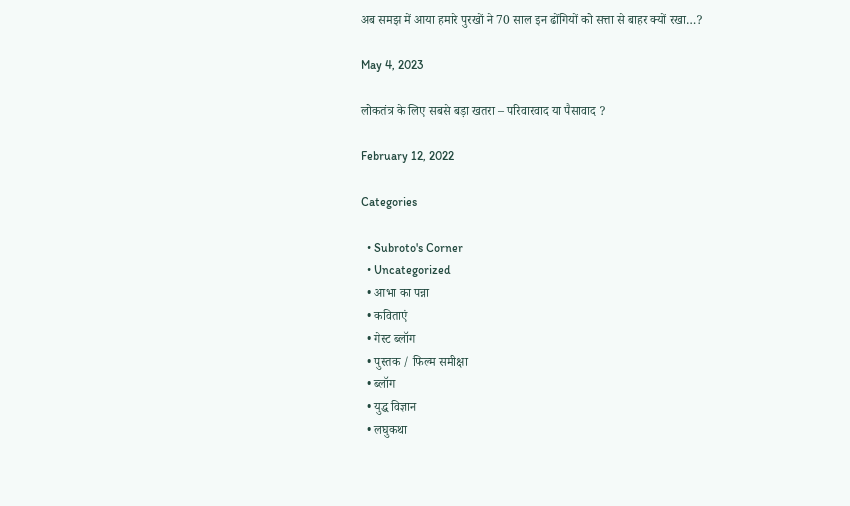अब समझ में आया हमारे पुरखों ने 70 साल इन ढोंगियों को सत्ता से बाहर क्यों रखा…?

May 4, 2023

लोकतंत्र के लिए सबसे बड़ा खतरा – परिवारवाद या पैसावाद ?

February 12, 2022

Categories

  • Subroto's Corner
  • Uncategorized
  • आभा का पन्ना
  • कविताएं
  • गेस्ट ब्लॉग
  • पुस्तक / फिल्म समीक्षा
  • ब्लॉग
  • युद्ध विज्ञान
  • लघुकथा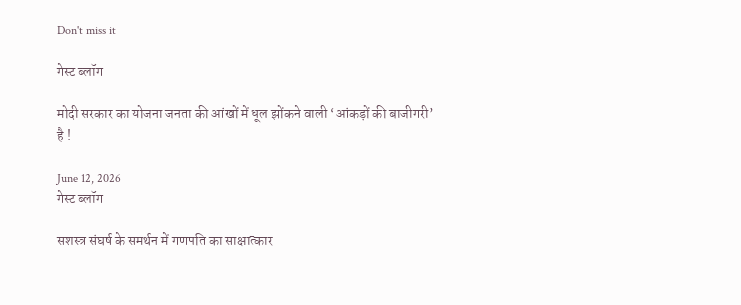Don't miss it

गेस्ट ब्लॉग

मोदी सरकार का योजना जनता की आंखों में धूल झोंकने वाली ‘आंकड़ों की बाजीगरी’ है !

June 12, 2026
गेस्ट ब्लॉग

सशस्त्र संघर्ष के समर्थन में गणपति का साक्षात्कार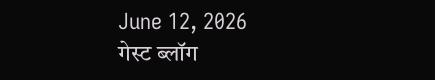June 12, 2026
गेस्ट ब्लॉग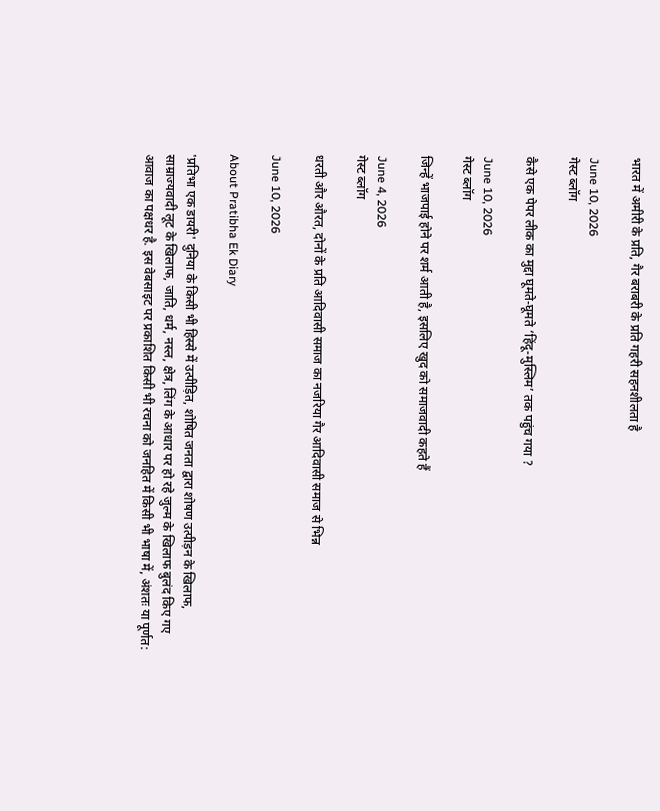भारत में अमीरी के प्रति, गैर बराबरी के प्रति गहरी सहनशीलता है

June 10, 2026
गेस्ट ब्लॉग

कैसे एक पेपर लीक का मुद्दा घूमते-घूमते ‘हिंदू-मुस्लिम’ तक पहुंच गया ?

June 10, 2026
गेस्ट ब्लॉग

जिन्हें भाजपाई होने पर शर्म आती है, इसलिए खुद को समाजवादी कहते हैं

June 4, 2026
गेस्ट ब्लॉग

धरती और औरत, दोनों के प्रति आदिवासी समाज का नजरिया गैर आदिवासी समाज से भिन्न

June 10, 2026

About Pratibha Ek Diary

'प्रतिभा एक डायरी' दुनिया के किसी भी हिस्से में उत्पीड़ित, शोषित जनता द्वारा शोषण उत्पीड़न के खिलाफ, साम्राज्यवादी लूट के खिलाफ, जाति, धर्म, नस्ल, क्षेत्र, लिंग के आधार पर हो रहे जुल्म के खिलाफ बुलंद किए गए आवाज का पक्षधर है. इस वेबसाइट पर प्रकाशित किसी भी रचना को जनहित में किसी भी भाषा में, अंशतः या पूर्णत: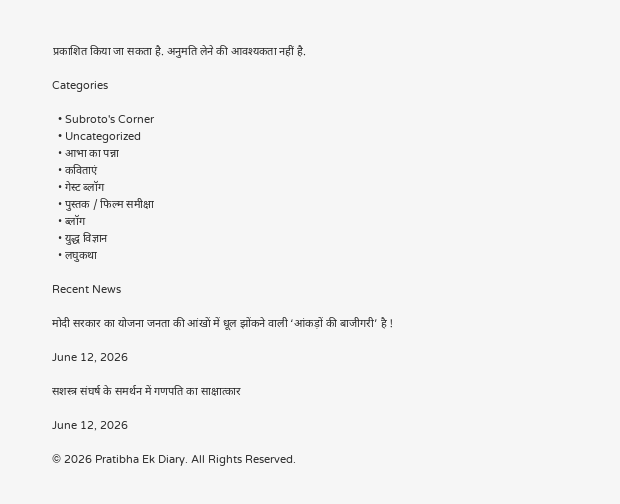प्रकाशित किया जा सकता है. अनुमति लेने की आवश्यकता नहीं है.

Categories

  • Subroto's Corner
  • Uncategorized
  • आभा का पन्ना
  • कविताएं
  • गेस्ट ब्लॉग
  • पुस्तक / फिल्म समीक्षा
  • ब्लॉग
  • युद्ध विज्ञान
  • लघुकथा

Recent News

मोदी सरकार का योजना जनता की आंखों में धूल झोंकने वाली ‘आंकड़ों की बाजीगरी’ है !

June 12, 2026

सशस्त्र संघर्ष के समर्थन में गणपति का साक्षात्कार

June 12, 2026

© 2026 Pratibha Ek Diary. All Rights Reserved.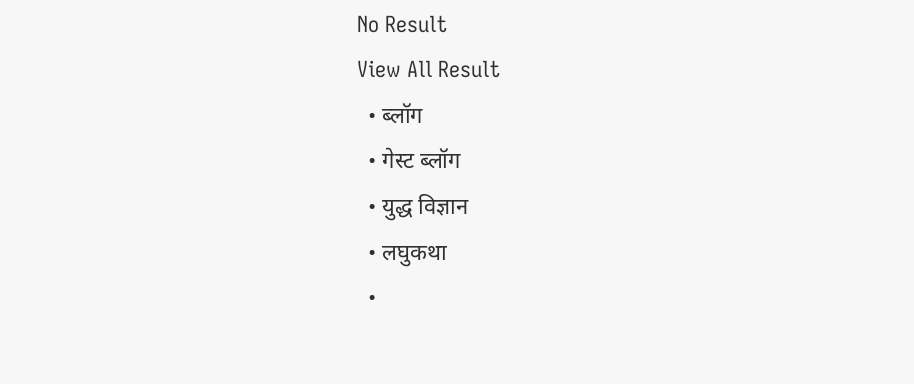No Result
View All Result
  • ब्लॉग
  • गेस्ट ब्लॉग
  • युद्ध विज्ञान
  • लघुकथा
  •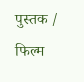पुस्तक / फिल्म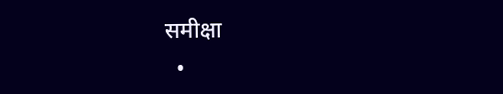समीक्षा
  •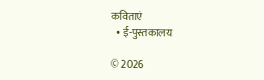कविताएं
  • ई-पुस्तकालय

© 2026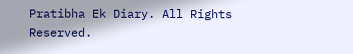Pratibha Ek Diary. All Rights Reserved.